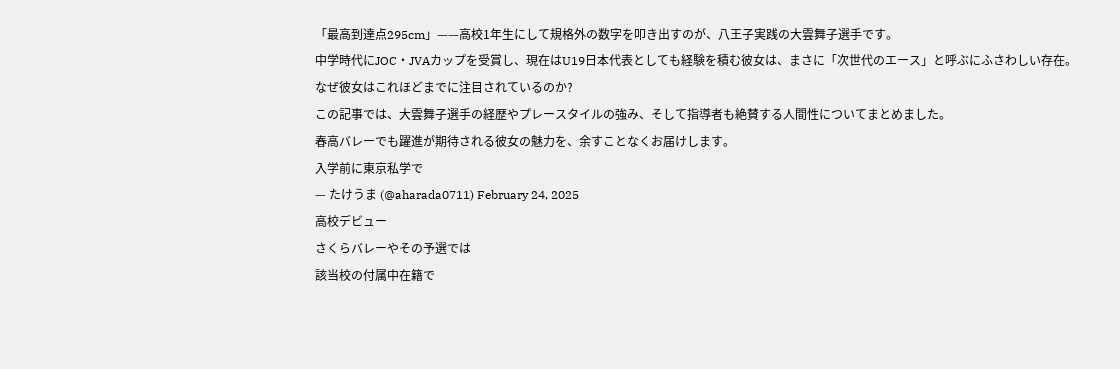「最高到達点295cm」——高校1年生にして規格外の数字を叩き出すのが、八王子実践の大雲舞子選手です。
中学時代にJOC・JVAカップを受賞し、現在はU19日本代表としても経験を積む彼女は、まさに「次世代のエース」と呼ぶにふさわしい存在。
なぜ彼女はこれほどまでに注目されているのか?
この記事では、大雲舞子選手の経歴やプレースタイルの強み、そして指導者も絶賛する人間性についてまとめました。
春高バレーでも躍進が期待される彼女の魅力を、余すことなくお届けします。
入学前に東京私学で
— たけうま (@aharada0711) February 24, 2025
高校デビュー
さくらバレーやその予選では
該当校の付属中在籍で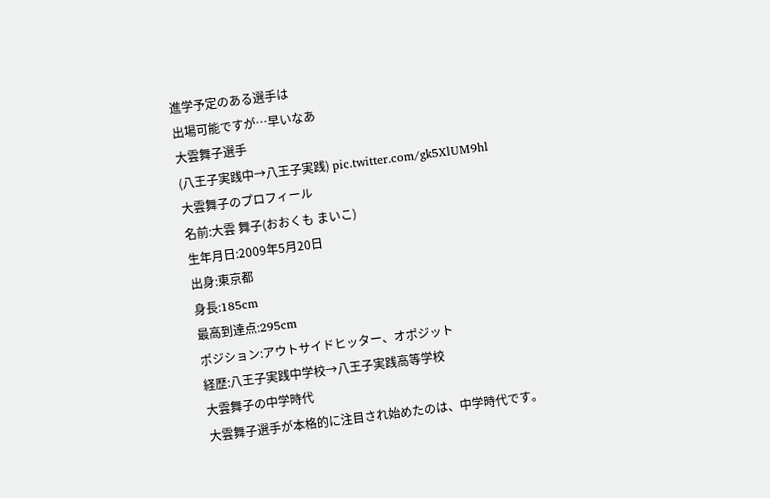進学予定のある選手は
出場可能ですが…早いなあ
大雲舞子選手
(八王子実践中→八王子実践) pic.twitter.com/gk5XlUM9hl
大雲舞子のプロフィール
名前:大雲 舞子(おおくも まいこ)
生年月日:2009年5月20日
出身:東京都
身長:185cm
最高到達点:295cm
ポジション:アウトサイドヒッター、オポジット
経歴:八王子実践中学校→八王子実践高等学校
大雲舞子の中学時代
大雲舞子選手が本格的に注目され始めたのは、中学時代です。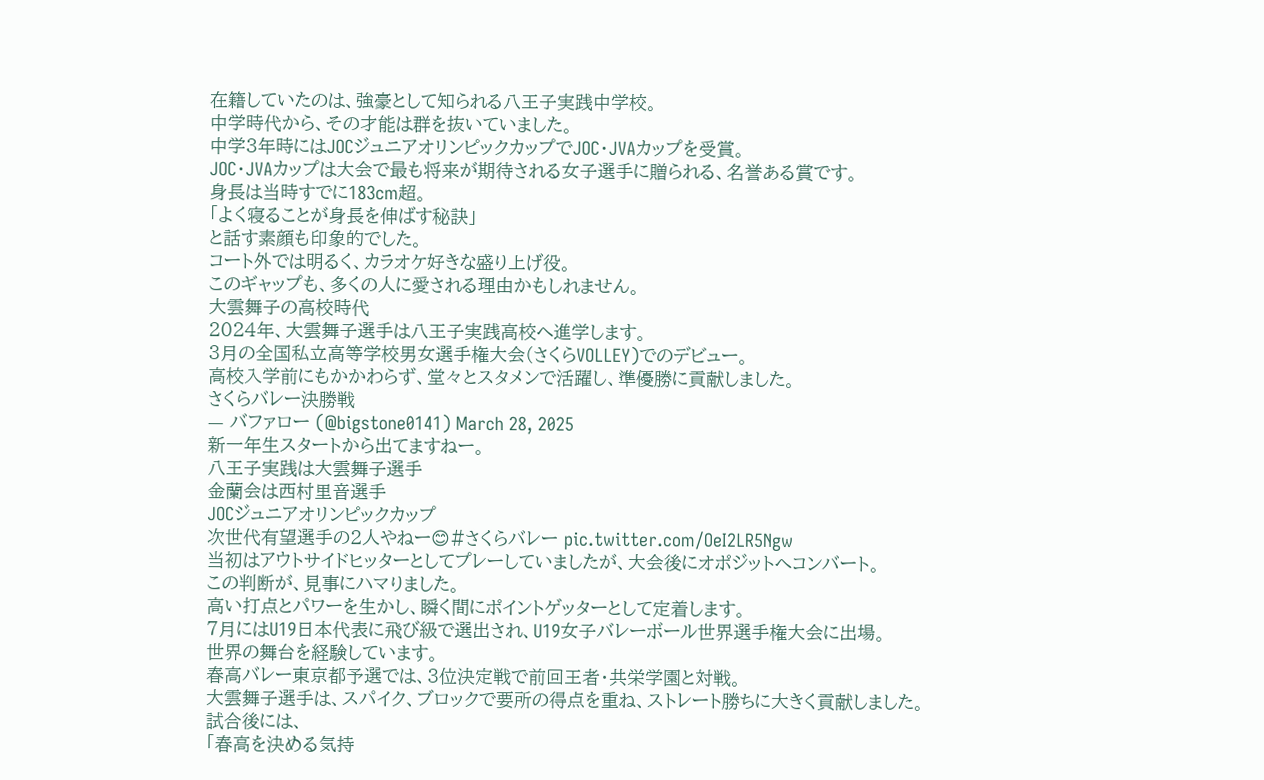在籍していたのは、強豪として知られる八王子実践中学校。
中学時代から、その才能は群を抜いていました。
中学3年時にはJOCジュニアオリンピックカップでJOC・JVAカップを受賞。
JOC・JVAカップは大会で最も将来が期待される女子選手に贈られる、名誉ある賞です。
身長は当時すでに183cm超。
「よく寝ることが身長を伸ばす秘訣」
と話す素顔も印象的でした。
コート外では明るく、カラオケ好きな盛り上げ役。
このギャップも、多くの人に愛される理由かもしれません。
大雲舞子の高校時代
2024年、大雲舞子選手は八王子実践高校へ進学します。
3月の全国私立高等学校男女選手権大会(さくらVOLLEY)でのデビュー。
高校入学前にもかかわらず、堂々とスタメンで活躍し、準優勝に貢献しました。
さくらバレー決勝戦
— バファロー (@bigstone0141) March 28, 2025
新一年生スタートから出てますねー。
八王子実践は大雲舞子選手
金蘭会は西村里音選手
JOCジュニアオリンピックカップ
次世代有望選手の2人やねー😊#さくらバレー pic.twitter.com/OeI2LR5Ngw
当初はアウトサイドヒッターとしてプレーしていましたが、大会後にオポジットへコンバート。
この判断が、見事にハマりました。
高い打点とパワーを生かし、瞬く間にポイントゲッターとして定着します。
7月にはU19日本代表に飛び級で選出され、U19女子バレーボール世界選手権大会に出場。
世界の舞台を経験しています。
春高バレー東京都予選では、3位決定戦で前回王者・共栄学園と対戦。
大雲舞子選手は、スパイク、ブロックで要所の得点を重ね、ストレート勝ちに大きく貢献しました。
試合後には、
「春高を決める気持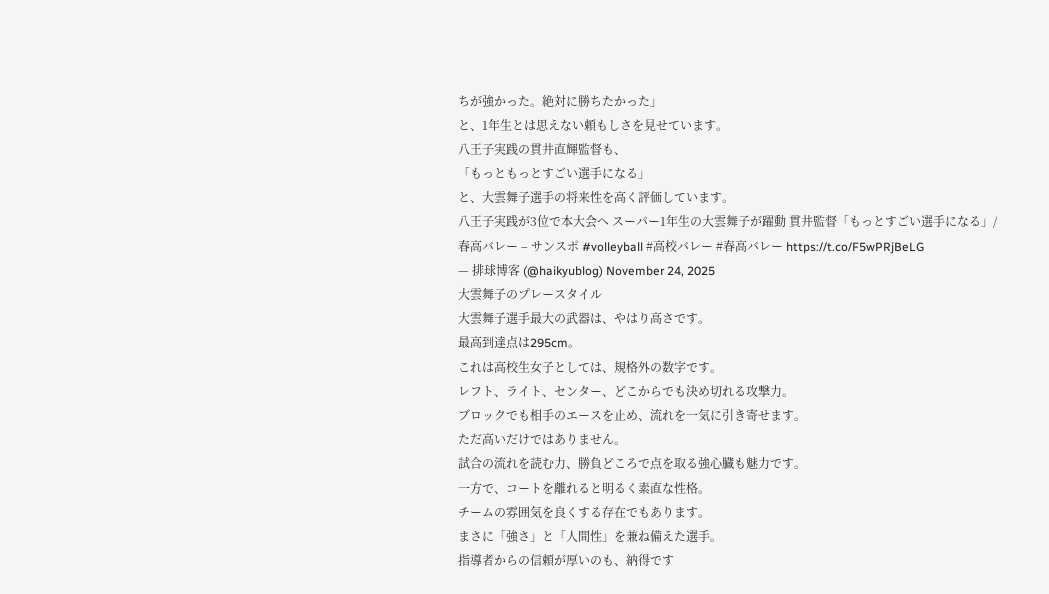ちが強かった。絶対に勝ちたかった」
と、1年生とは思えない頼もしさを見せています。
八王子実践の貫井直輝監督も、
「もっともっとすごい選手になる」
と、大雲舞子選手の将来性を高く評価しています。
八王子実践が3位で本大会へ スーパー1年生の大雲舞子が躍動 貫井監督「もっとすごい選手になる」/春高バレー – サンスポ #volleyball #高校バレー #春高バレー https://t.co/F5wPRjBeLG
— 排球博客 (@haikyublog) November 24, 2025
大雲舞子のプレースタイル
大雲舞子選手最大の武器は、やはり高さです。
最高到達点は295cm。
これは高校生女子としては、規格外の数字です。
レフト、ライト、センター、どこからでも決め切れる攻撃力。
ブロックでも相手のエースを止め、流れを一気に引き寄せます。
ただ高いだけではありません。
試合の流れを読む力、勝負どころで点を取る強心臓も魅力です。
一方で、コートを離れると明るく素直な性格。
チームの雰囲気を良くする存在でもあります。
まさに「強さ」と「人間性」を兼ね備えた選手。
指導者からの信頼が厚いのも、納得です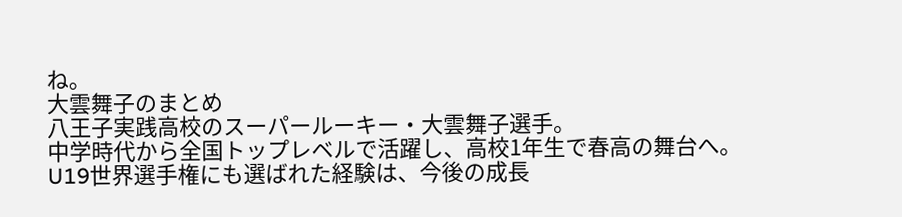ね。
大雲舞子のまとめ
八王子実践高校のスーパールーキー・大雲舞子選手。
中学時代から全国トップレベルで活躍し、高校1年生で春高の舞台へ。
U19世界選手権にも選ばれた経験は、今後の成長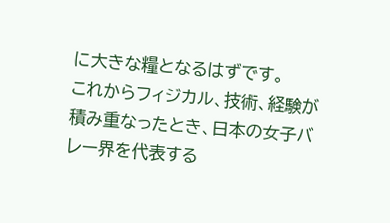に大きな糧となるはずです。
これからフィジカル、技術、経験が積み重なったとき、日本の女子バレー界を代表する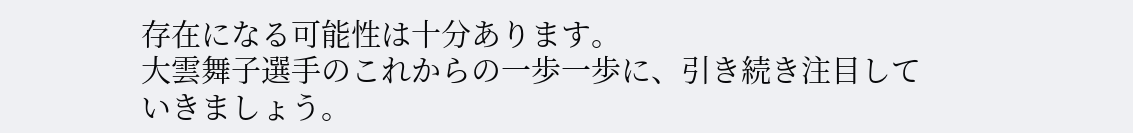存在になる可能性は十分あります。
大雲舞子選手のこれからの一歩一歩に、引き続き注目していきましょう。